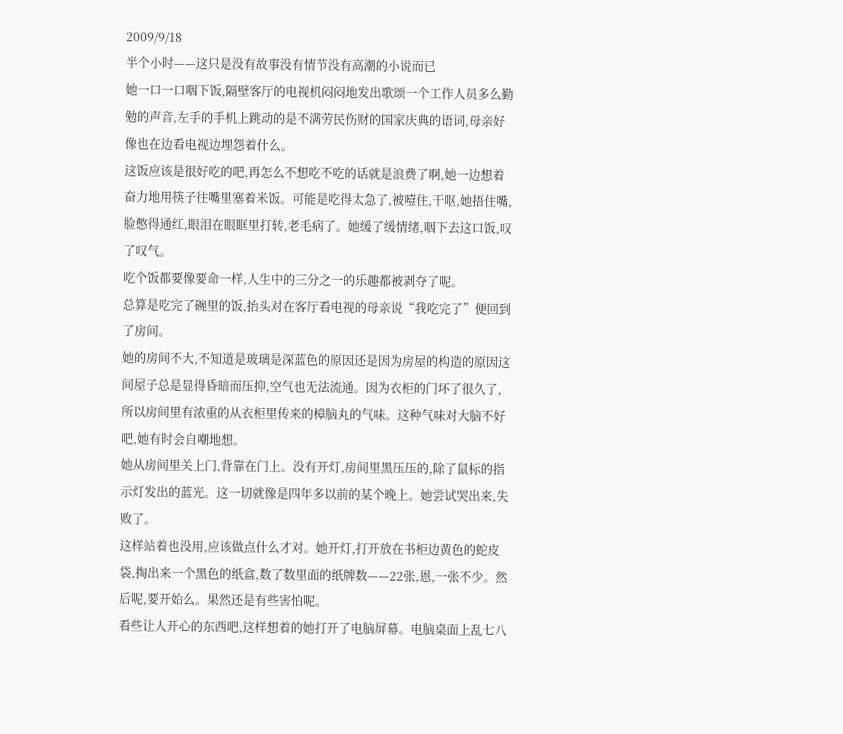2009/9/18
半个小时——这只是没有故事没有情节没有高潮的小说而已
她一口一口咽下饭,隔壁客厅的电视机闷闷地发出歌颂一个工作人员多么勤勉的声音,左手的手机上跳动的是不满劳民伤财的国家庆典的语词,母亲好像也在边看电视边埋怨着什么。
这饭应该是很好吃的吧,再怎么不想吃不吃的话就是浪费了啊,她一边想着奋力地用筷子往嘴里塞着米饭。可能是吃得太急了,被噎住,干呕,她捂住嘴,脸憋得通红,眼泪在眼眶里打转,老毛病了。她缓了缓情绪,咽下去这口饭,叹了叹气。
吃个饭都要像要命一样,人生中的三分之一的乐趣都被剥夺了呢。
总算是吃完了碗里的饭,抬头对在客厅看电视的母亲说“我吃完了”便回到了房间。
她的房间不大,不知道是玻璃是深蓝色的原因还是因为房屋的构造的原因这间屋子总是显得昏暗而压抑,空气也无法流通。因为衣柜的门坏了很久了,所以房间里有浓重的从衣柜里传来的樟脑丸的气味。这种气味对大脑不好吧,她有时会自嘲地想。
她从房间里关上门,背靠在门上。没有开灯,房间里黑压压的,除了鼠标的指示灯发出的蓝光。这一切就像是四年多以前的某个晚上。她尝试哭出来,失败了。
这样站着也没用,应该做点什么才对。她开灯,打开放在书柜边黄色的蛇皮袋,掏出来一个黑色的纸盒,数了数里面的纸牌数——22张,恩,一张不少。然后呢,要开始么。果然还是有些害怕呢。
看些让人开心的东西吧,这样想着的她打开了电脑屏幕。电脑桌面上乱七八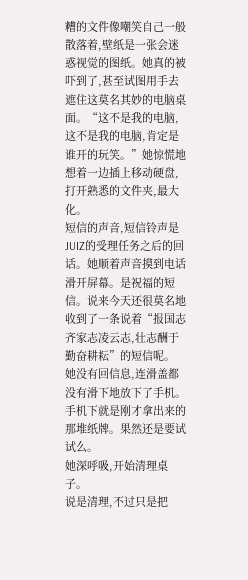糟的文件像嘲笑自己一般散落着,壁纸是一张会迷惑视觉的图纸。她真的被吓到了,甚至试图用手去遮住这莫名其妙的电脑桌面。“这不是我的电脑,这不是我的电脑,肯定是谁开的玩笑。”她惊慌地想着一边插上移动硬盘,打开熟悉的文件夹,最大化。
短信的声音,短信铃声是JUIZ的受理任务之后的回话。她顺着声音摸到电话滑开屏幕。是祝福的短信。说来今天还很莫名地收到了一条说着“报国志齐家志凌云志,壮志酬于勤奋耕耘”的短信呢。
她没有回信息,连滑盖都没有滑下地放下了手机。手机下就是刚才拿出来的那堆纸牌。果然还是要试试么。
她深呼吸,开始清理桌子。
说是清理,不过只是把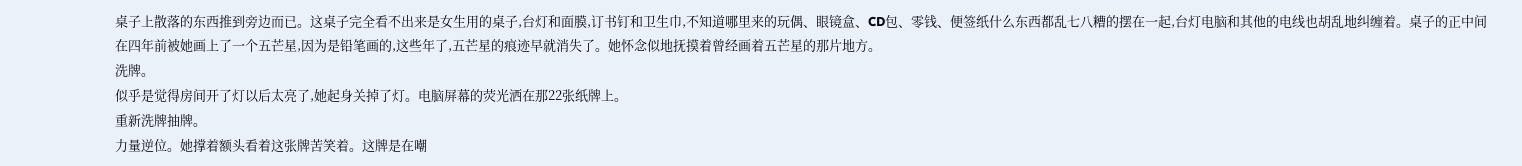桌子上散落的东西推到旁边而已。这桌子完全看不出来是女生用的桌子,台灯和面膜,订书钉和卫生巾,不知道哪里来的玩偶、眼镜盒、CD包、零钱、便签纸什么东西都乱七八糟的摆在一起,台灯电脑和其他的电线也胡乱地纠缠着。桌子的正中间在四年前被她画上了一个五芒星,因为是铅笔画的,这些年了,五芒星的痕迹早就消失了。她怀念似地抚摸着曾经画着五芒星的那片地方。
洗牌。
似乎是觉得房间开了灯以后太亮了,她起身关掉了灯。电脑屏幕的荧光洒在那22张纸牌上。
重新洗牌抽牌。
力量逆位。她撑着额头看着这张牌苦笑着。这牌是在嘲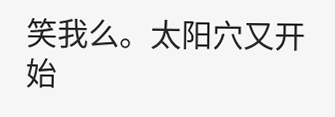笑我么。太阳穴又开始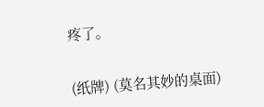疼了。


(纸牌) (莫名其妙的桌面)